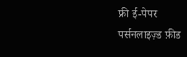फ्री ई-पेपर
पर्सनलाइज़्ड फ़ीड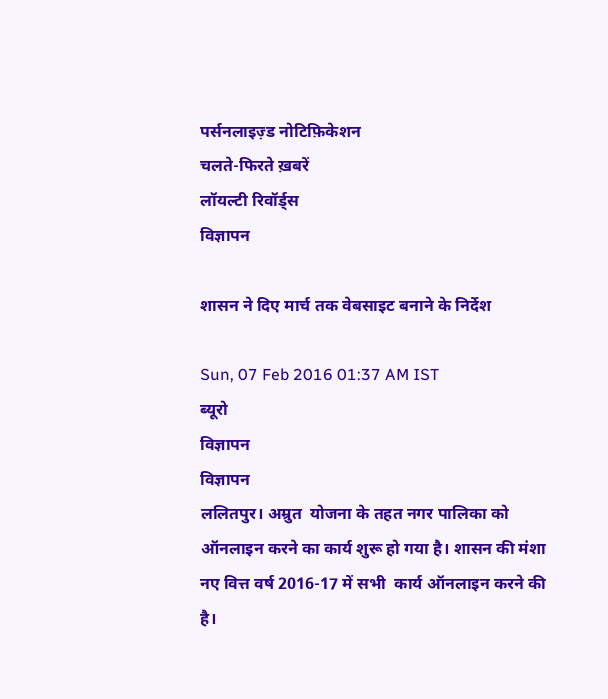पर्सनलाइज़्ड नोटिफ़िकेशन
चलते-फिरते ख़बरें
लॉयल्टी रिवॉर्ड्स
विज्ञापन

शासन ने दिए मार्च तक वेबसाइट बनाने के निर्देश

Sun, 07 Feb 2016 01:37 AM IST
ब्यूरो
विज्ञापन
विज्ञापन
ललितपुर। अम्रुत  योजना के तहत नगर पालिका को ऑनलाइन करने का कार्य शुरू हो गया है। शासन की मंशा नए वित्त वर्ष 2016-17 में सभी  कार्य ऑनलाइन करने की है।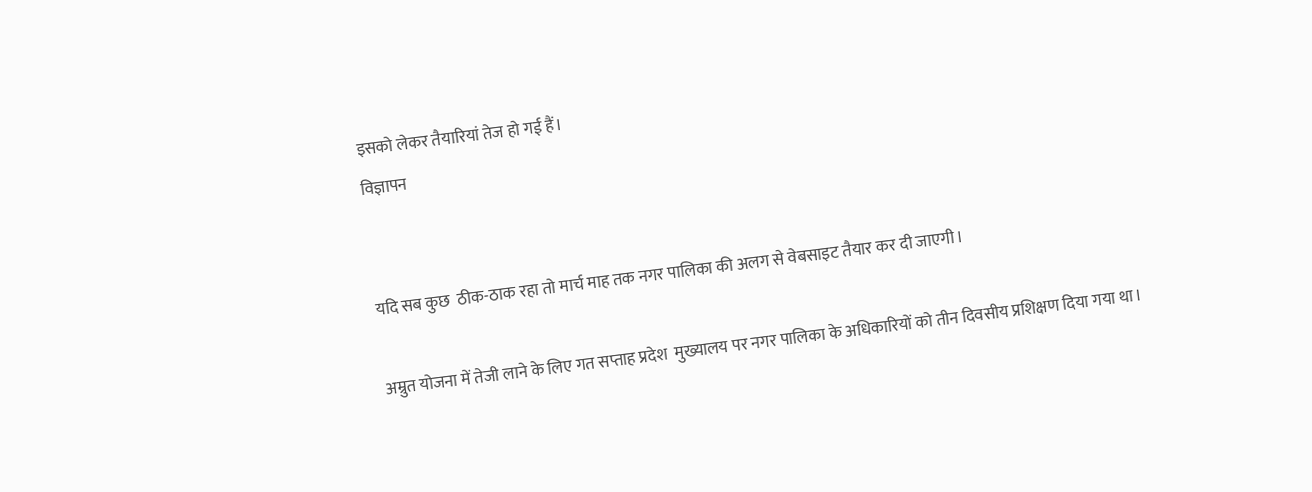इसको लेकर तैयारियां तेज हो गई हैं।
विज्ञापन


यदि सब कुछ  ठीक-ठाक रहा तो मार्च माह तक नगर पालिका की अलग से वेबसाइट तैयार कर दी जाएगी।

अम्रुत योजना में तेजी लाने के लिए गत सप्ताह प्रदेश  मुख्यालय पर नगर पालिका के अधिकारियों को तीन दिवसीय प्रशिक्षण दिया गया था।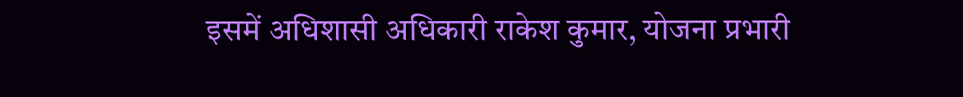इसमें अधिशासी अधिकारी राकेश कुमार, योजना प्रभारी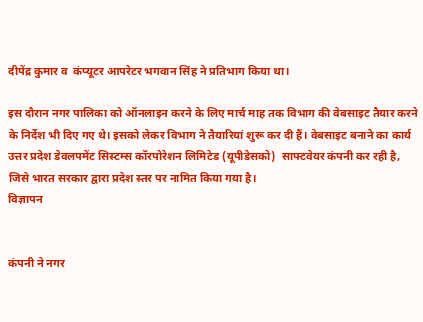दीपेंद्र कुमार व  कंप्यूटर आपरेटर भगवान सिंह ने प्रतिभाग किया था।

इस दौरान नगर पालिका को ऑनलाइन करने के लिए मार्च माह तक विभाग की वेबसाइट तैयार करने के निर्देश भी दिए गए थे। इसको लेकर विभाग ने तैयारियां शुरू कर दी हैं। वेबसाइट बनाने का कार्य उत्तर प्रदेश डेवलपमेंट सिस्टम्स कॉरपोरेशन लिमिटेड (यूपीडेसको)  साफ्टवेयर कंपनी कर रही है, जिसे भारत सरकार द्वारा प्रदेश स्तर पर नामित किया गया है।
विज्ञापन


कंपनी ने नगर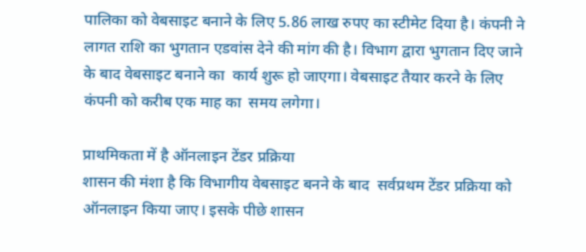पालिका को वेबसाइट बनाने के लिए 5.86 लाख रुपए का स्टीमेट दिया है। कंपनी ने लागत राशि का भुगतान एडवांस देने की मांग की है। विभाग द्वारा भुगतान दिए जाने के बाद वेबसाइट बनाने का  कार्य शुरू हो जाएगा। वेबसाइट तैयार करने के लिए कंपनी को करीब एक माह का  समय लगेगा।

प्राथमिकता में है ऑनलाइन टेंडर प्रक्रिया
शासन की मंशा है कि विभागीय वेबसाइट बनने के बाद  सर्वप्रथम टेंडर प्रक्रिया को ऑनलाइन किया जाए। इसके पीछे शासन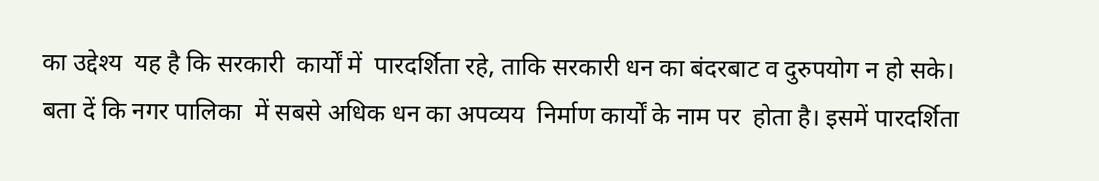का उद्देश्य  यह है कि सरकारी  कार्यों में  पारदर्शिता रहे, ताकि सरकारी धन का बंदरबाट व दुरुपयोग न हो सके। बता दें कि नगर पालिका  में सबसे अधिक धन का अपव्यय  निर्माण कार्यों के नाम पर  होता है। इसमें पारदर्शिता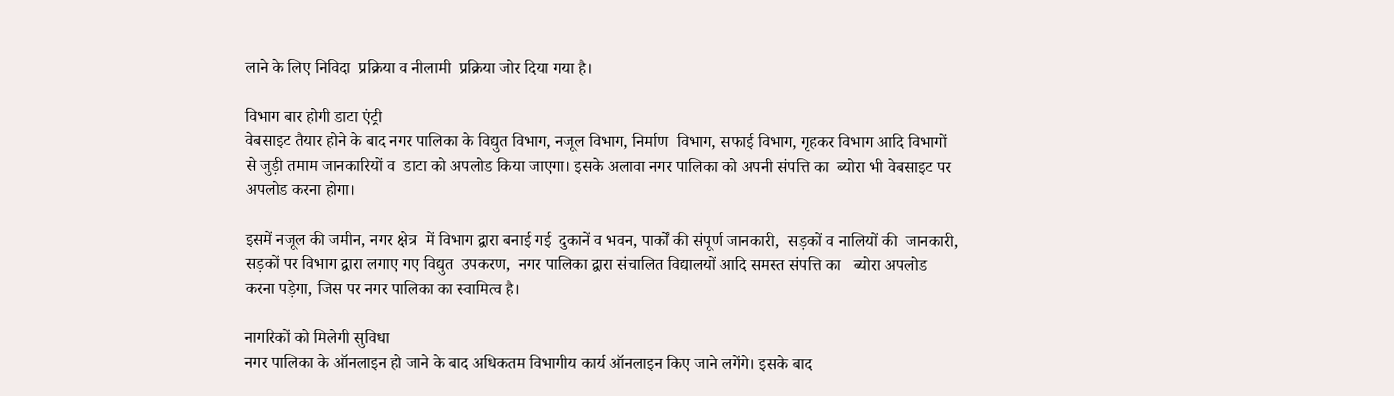लाने के लिए निविदा  प्रक्रिया व नीलामी  प्रक्रिया जोर दिया गया है।

विभाग बार होगी डाटा एंट्री
वेबसाइट तैयार होने के बाद नगर पालिका के विद्युत विभाग, नजूल विभाग, निर्माण  विभाग, सफाई विभाग, गृहकर विभाग आदि विभागों से जुड़ी तमाम जानकारियों व  डाटा को अपलोड किया जाएगा। इसके अलावा नगर पालिका को अपनी संपत्ति का  ब्योरा भी वेबसाइट पर अपलोड करना होगा।

इसमें नजूल की जमीन, नगर क्षेत्र  में विभाग द्वारा बनाई गई  दुकानें व भवन, पार्कों की संपूर्ण जानकारी,  सड़कों व नालियों की  जानकारी, सड़कों पर विभाग द्वारा लगाए गए विद्युत  उपकरण,  नगर पालिका द्वारा संचालित विद्यालयों आदि समस्त संपत्ति का   ब्योरा अपलोड  करना पड़ेगा, जिस पर नगर पालिका का स्वामित्व है।

नागरिकों को मिलेगी सुविधा
नगर पालिका के ऑनलाइन हो जाने के बाद अधिकतम विभागीय कार्य ऑनलाइन किए जाने लगेंगे। इसके बाद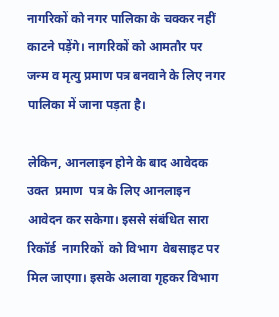नागरिकों को नगर पालिका के चक्कर नहीं काटने पड़ेंगे। नागरिकों को आमतौर पर जन्म व मृत्यु प्रमाण पत्र बनवाने के लिए नगर पालिका में जाना पड़ता है।

लेकिन, आनलाइन होने के बाद आवेदक उक्त  प्रमाण  पत्र के लिए आनलाइन आवेदन कर सकेगा। इससे संबंधित सारा रिकॉर्ड  नागरिकों  को विभाग  वेबसाइट पर मिल जाएगा। इसके अलावा गृहकर विभाग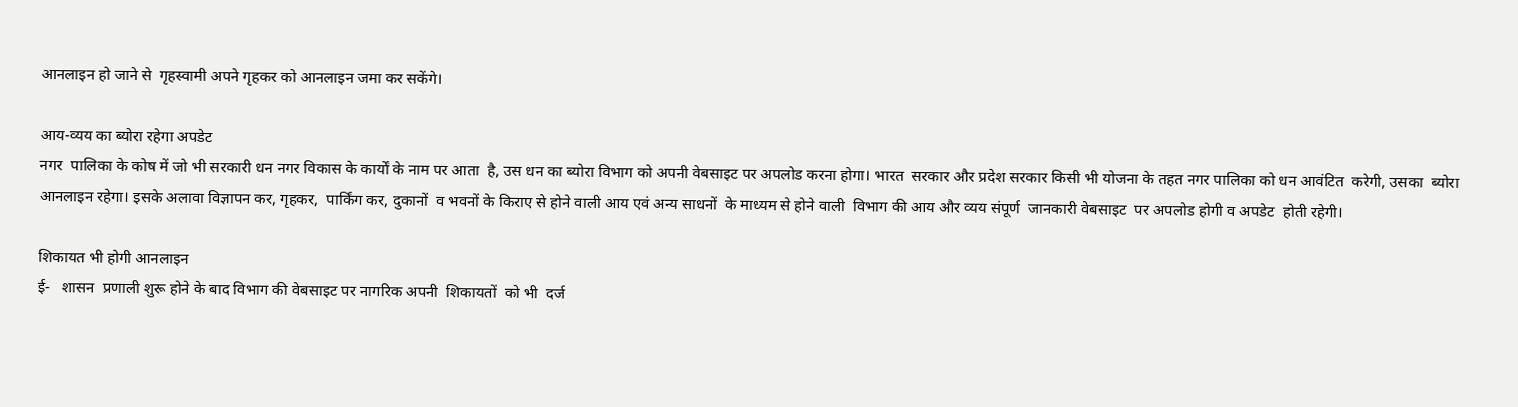आनलाइन हो जाने से  गृहस्वामी अपने गृहकर को आनलाइन जमा कर सकेंगे।

आय-व्यय का ब्योरा रहेगा अपडेट
नगर  पालिका के कोष में जो भी सरकारी धन नगर विकास के कार्यों के नाम पर आता  है, उस धन का ब्योरा विभाग को अपनी वेबसाइट पर अपलोड करना होगा। भारत  सरकार और प्रदेश सरकार किसी भी योजना के तहत नगर पालिका को धन आवंटित  करेगी, उसका  ब्योरा आनलाइन रहेगा। इसके अलावा विज्ञापन कर, गृहकर,  पार्किंग कर, दुकानों  व भवनों के किराए से होने वाली आय एवं अन्य साधनों  के माध्यम से होने वाली  विभाग की आय और व्यय संपूर्ण  जानकारी वेबसाइट  पर अपलोड होगी व अपडेट  होती रहेगी।

शिकायत भी होगी आनलाइन
ई-   शासन  प्रणाली शुरू होने के बाद विभाग की वेबसाइट पर नागरिक अपनी  शिकायतों  को भी  दर्ज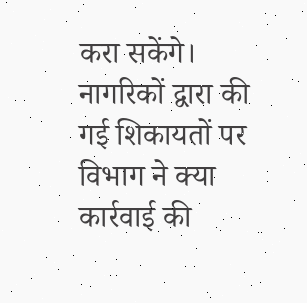करा सकेंगे। नागरिकों द्वारा की गई शिकायतों पर  विभाग ने क्या   कार्रवाई की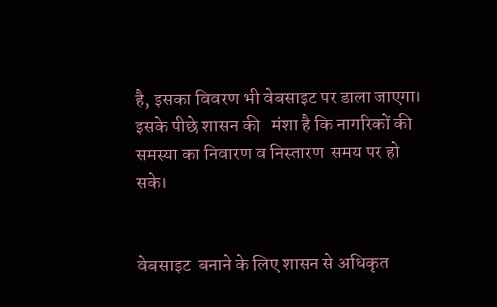है, इसका विवरण भी वेबसाइट पर डाला जाएगा।  इसके पीछे शासन की   मंशा है कि नागरिकों की समस्या का निवारण व निस्तारण  समय पर हो सके।


वेबसाइट  बनाने के लिए शासन से अधिकृत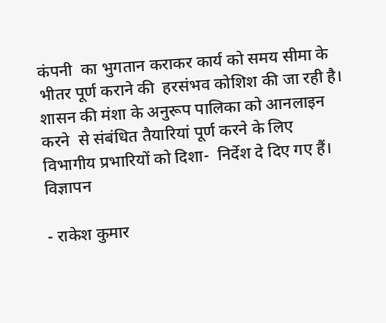कंपनी  का भुगतान कराकर कार्य को समय सीमा के भीतर पूर्ण कराने की  हरसंभव कोशिश की जा रही है। शासन की मंशा के अनुरूप पालिका को आनलाइन करने  से संबंधित तैयारियां पूर्ण करने के लिए विभागीय प्रभारियों को दिशा-  निर्देश दे दिए गए हैं।
विज्ञापन

- राकेश कुमार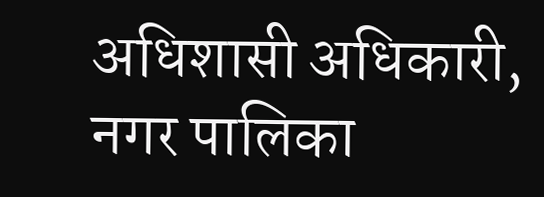अधिशासी अधिकारी, नगर पालिका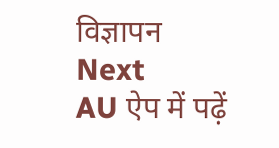विज्ञापन
Next
AU ऐप में पढ़ें